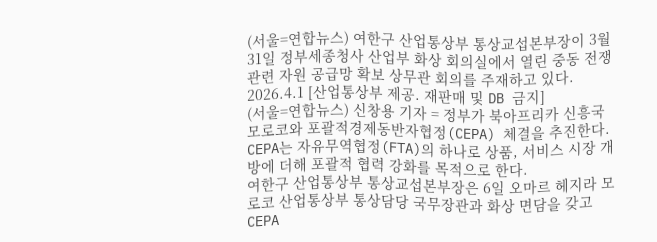(서울=연합뉴스) 여한구 산업통상부 통상교섭본부장이 3월 31일 정부세종청사 산업부 화상 회의실에서 열린 중동 전쟁 관련 자원 공급망 확보 상무관 회의를 주재하고 있다. 2026.4.1 [산업통상부 제공. 재판매 및 DB 금지]
(서울=연합뉴스) 신창용 기자 = 정부가 북아프리카 신흥국 모로코와 포괄적경제동반자협정(CEPA) 체결을 추진한다.
CEPA는 자유무역협정(FTA)의 하나로 상품, 서비스 시장 개방에 더해 포괄적 협력 강화를 목적으로 한다.
여한구 산업통상부 통상교섭본부장은 6일 오마르 헤지라 모로코 산업통상부 통상담당 국무장관과 화상 면담을 갖고 CEPA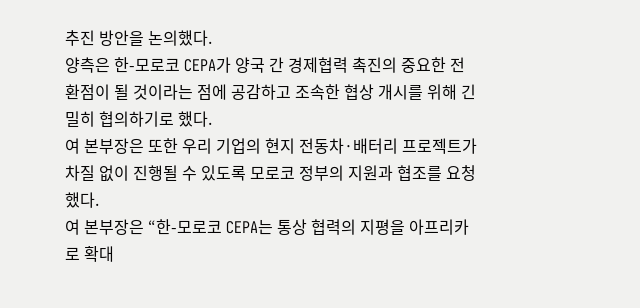추진 방안을 논의했다.
양측은 한-모로코 CEPA가 양국 간 경제협력 촉진의 중요한 전환점이 될 것이라는 점에 공감하고 조속한 협상 개시를 위해 긴밀히 협의하기로 했다.
여 본부장은 또한 우리 기업의 현지 전동차·배터리 프로젝트가 차질 없이 진행될 수 있도록 모로코 정부의 지원과 협조를 요청했다.
여 본부장은 “한-모로코 CEPA는 통상 협력의 지평을 아프리카로 확대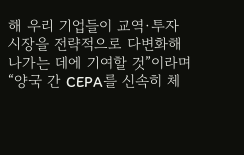해 우리 기업들이 교역·투자 시장을 전략적으로 다변화해 나가는 데에 기여할 것”이라며 “양국 간 CEPA를 신속히 체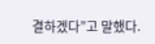결하겠다”고 말했다.